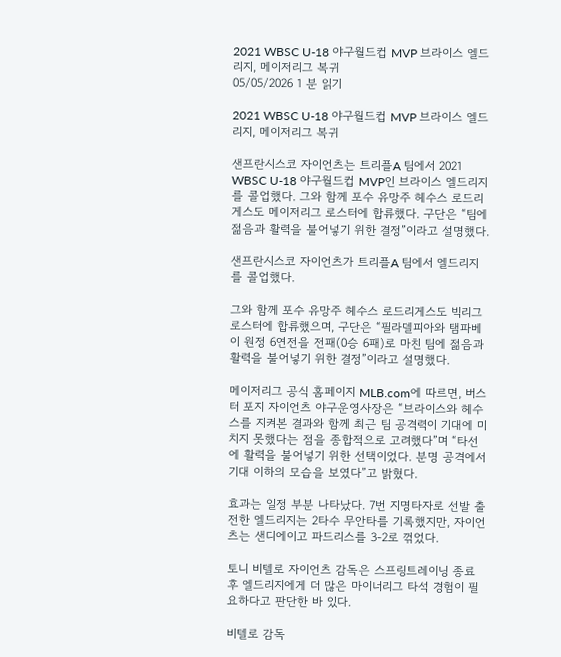2021 WBSC U-18 야구월드컵 MVP 브라이스 엘드리지, 메이저리그 복귀
05/05/2026 1 분 읽기

2021 WBSC U-18 야구월드컵 MVP 브라이스 엘드리지, 메이저리그 복귀

샌프란시스코 자이언츠는 트리플A 팀에서 2021 WBSC U-18 야구월드컵 MVP인 브라이스 엘드리지를 콜업했다. 그와 함께 포수 유망주 헤수스 로드리게스도 메이저리그 로스터에 합류했다. 구단은 “팀에 젊음과 활력을 불어넣기 위한 결정”이라고 설명했다.

샌프란시스코 자이언츠가 트리플A 팀에서 엘드리지를 콜업했다.

그와 함께 포수 유망주 헤수스 로드리게스도 빅리그 로스터에 합류했으며, 구단은 “필라델피아와 탬파베이 원정 6연전을 전패(0승 6패)로 마친 팀에 젊음과 활력을 불어넣기 위한 결정”이라고 설명했다.

메이저리그 공식 홈페이지 MLB.com에 따르면, 버스터 포지 자이언츠 야구운영사장은 “브라이스와 헤수스를 지켜본 결과와 함께 최근 팀 공격력이 기대에 미치지 못했다는 점을 종합적으로 고려했다”며 “타선에 활력을 불어넣기 위한 선택이었다. 분명 공격에서 기대 이하의 모습을 보였다”고 밝혔다.

효과는 일정 부분 나타났다. 7번 지명타자로 선발 출전한 엘드리지는 2타수 무안타를 기록했지만, 자이언츠는 샌디에이고 파드리스를 3-2로 꺾었다.

토니 비텔로 자이언츠 감독은 스프링트레이닝 종료 후 엘드리지에게 더 많은 마이너리그 타석 경험이 필요하다고 판단한 바 있다.

비텔로 감독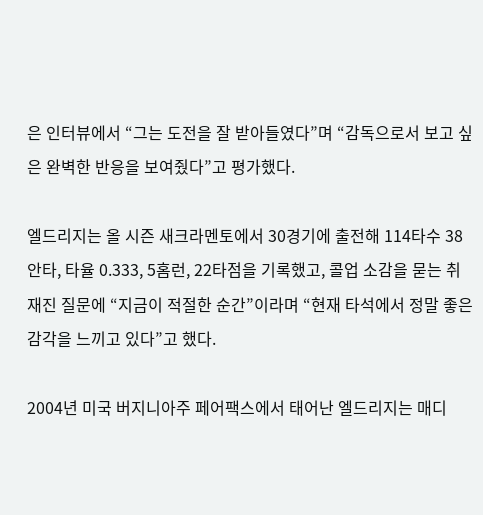은 인터뷰에서 “그는 도전을 잘 받아들였다”며 “감독으로서 보고 싶은 완벽한 반응을 보여줬다”고 평가했다.

엘드리지는 올 시즌 새크라멘토에서 30경기에 출전해 114타수 38안타, 타율 0.333, 5홈런, 22타점을 기록했고, 콜업 소감을 묻는 취재진 질문에 “지금이 적절한 순간”이라며 “현재 타석에서 정말 좋은 감각을 느끼고 있다”고 했다.

2004년 미국 버지니아주 페어팩스에서 태어난 엘드리지는 매디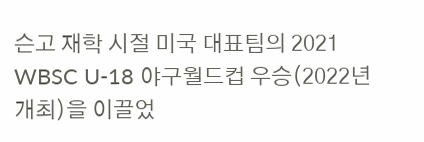슨고 재학 시절 미국 대표팀의 2021 WBSC U-18 야구월드컵 우승(2022년 개최)을 이끌었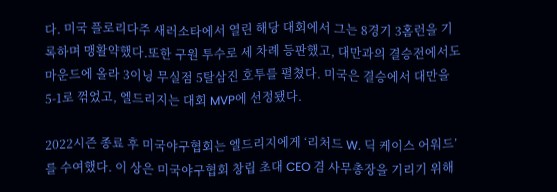다. 미국 플로리다주 새러소타에서 열린 해당 대회에서 그는 8경기 3홈런을 기록하며 맹활약했다.또한 구원 투수로 세 차례 등판했고, 대만과의 결승전에서도 마운드에 올라 3이닝 무실점 5탈삼진 호투를 펼쳤다. 미국은 결승에서 대만을 5-1로 꺾었고, 엘드리지는 대회 MVP에 선정됐다.

2022시즌 종료 후 미국야구협회는 엘드리지에게 ‘리처드 W. 딕 케이스 어워드’를 수여했다. 이 상은 미국야구협회 창립 초대 CEO 겸 사무총장을 기리기 위해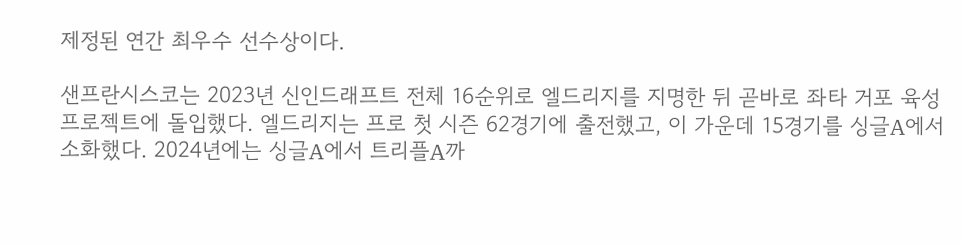제정된 연간 최우수 선수상이다.

샌프란시스코는 2023년 신인드래프트 전체 16순위로 엘드리지를 지명한 뒤 곧바로 좌타 거포 육성 프로젝트에 돌입했다. 엘드리지는 프로 첫 시즌 62경기에 출전했고, 이 가운데 15경기를 싱글A에서 소화했다. 2024년에는 싱글A에서 트리플A까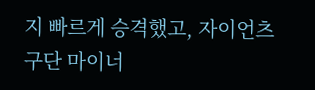지 빠르게 승격했고, 자이언츠 구단 마이너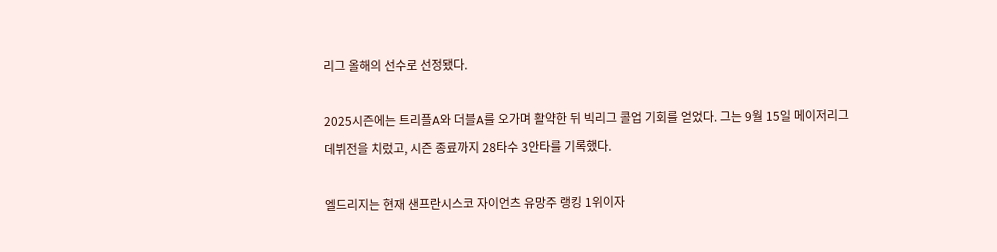리그 올해의 선수로 선정됐다.

2025시즌에는 트리플A와 더블A를 오가며 활약한 뒤 빅리그 콜업 기회를 얻었다. 그는 9월 15일 메이저리그 데뷔전을 치렀고, 시즌 종료까지 28타수 3안타를 기록했다.

엘드리지는 현재 샌프란시스코 자이언츠 유망주 랭킹 1위이자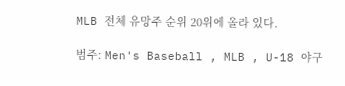MLB 전체 유망주 순위 20위에 올라 있다.

범주: Men's Baseball , MLB , U-18 야구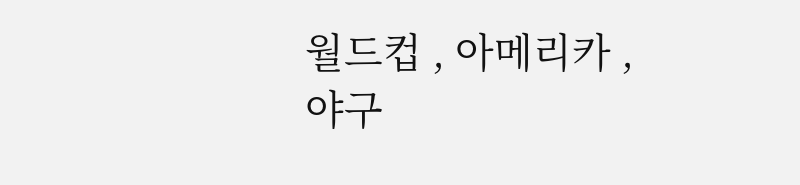월드컵 , 아메리카 , 야구